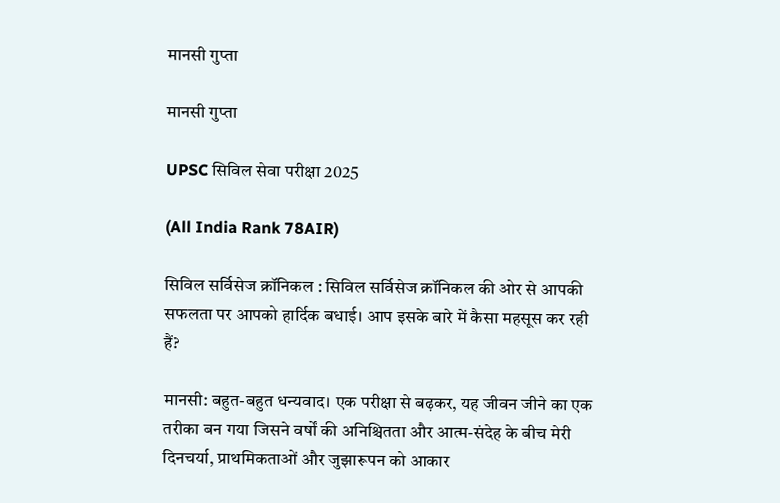मानसी गुप्ता

मानसी गुप्ता

UPSC सिविल सेवा परीक्षा 2025

(All India Rank 78AIR)

सिविल सर्विसेज क्रॉनिकल : सिविल सर्विसेज क्रॉनिकल की ओर से आपकी सफलता पर आपको हार्दिक बधाई। आप इसके बारे में कैसा महसूस कर रही हैं?

मानसी: बहुत-बहुत धन्यवाद। एक परीक्षा से बढ़कर, यह जीवन जीने का एक तरीका बन गया जिसने वर्षों की अनिश्चितता और आत्म-संदेह के बीच मेरी दिनचर्या, प्राथमिकताओं और जुझारूपन को आकार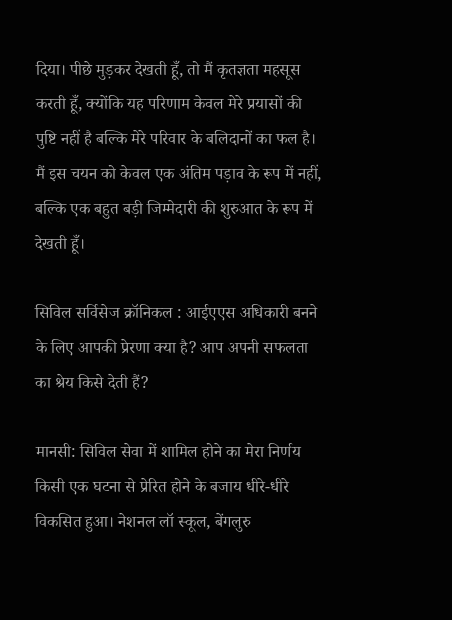दिया। पीछे मुड़कर देखती हूँ, तो मैं कृतज्ञता महसूस करती हूँ, क्योंकि यह परिणाम केवल मेरे प्रयासों की पुष्टि नहीं है बल्कि मेरे परिवार के बलिदानों का फल है। मैं इस चयन को केवल एक अंतिम पड़ाव के रूप में नहीं, बल्कि एक बहुत बड़ी जिम्मेदारी की शुरुआत के रूप में देखती हूँ।

सिविल सर्विसेज क्रॉनिकल : आईएएस अधिकारी बनने के लिए आपकी प्रेरणा क्या है? आप अपनी सफलता का श्रेय किसे देती हैं?

मानसी: सिविल सेवा में शामिल होने का मेरा निर्णय किसी एक घटना से प्रेरित होने के बजाय धीरे-धीरे विकसित हुआ। नेशनल लॉ स्कूल, बेंगलुरु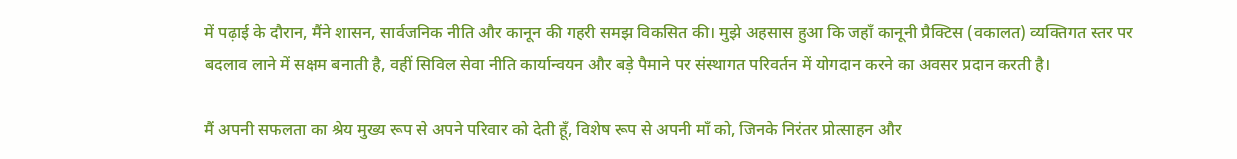में पढ़ाई के दौरान, मैंने शासन, सार्वजनिक नीति और कानून की गहरी समझ विकसित की। मुझे अहसास हुआ कि जहाँ कानूनी प्रैक्टिस (वकालत) व्यक्तिगत स्तर पर बदलाव लाने में सक्षम बनाती है, वहीं सिविल सेवा नीति कार्यान्वयन और बड़े पैमाने पर संस्थागत परिवर्तन में योगदान करने का अवसर प्रदान करती है।

मैं अपनी सफलता का श्रेय मुख्य रूप से अपने परिवार को देती हूँ, विशेष रूप से अपनी माँ को, जिनके निरंतर प्रोत्साहन और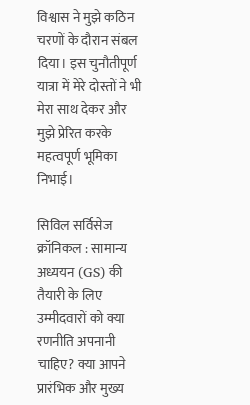विश्वास ने मुझे कठिन चरणों के दौरान संबल दिया। इस चुनौतीपूर्ण यात्रा में मेरे दोस्तों ने भी मेरा साथ देकर और मुझे प्रेरित करके महत्वपूर्ण भूमिका निभाई।

सिविल सर्विसेज क्रॉनिकल : सामान्य अध्ययन (GS) की तैयारी के लिए उम्मीदवारों को क्या रणनीति अपनानी चाहिए? क्या आपने प्रारंभिक और मुख्य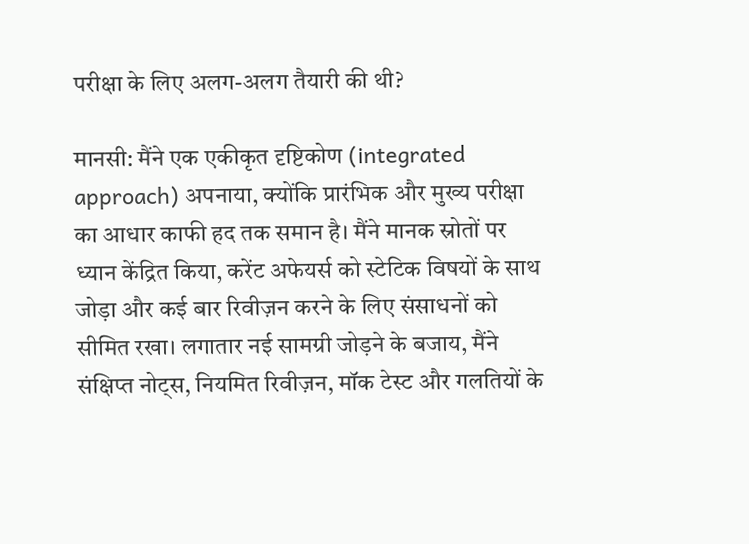परीक्षा के लिए अलग-अलग तैयारी की थी?

मानसी: मैंने एक एकीकृत दृष्टिकोण (integrated approach) अपनाया, क्योंकि प्रारंभिक और मुख्य परीक्षा का आधार काफी हद तक समान है। मैंने मानक स्रोतों पर ध्यान केंद्रित किया, करेंट अफेयर्स को स्टेटिक विषयों के साथ जोड़ा और कई बार रिवीज़न करने के लिए संसाधनों को सीमित रखा। लगातार नई सामग्री जोड़ने के बजाय, मैंने संक्षिप्त नोट्स, नियमित रिवीज़न, मॉक टेस्ट और गलतियों के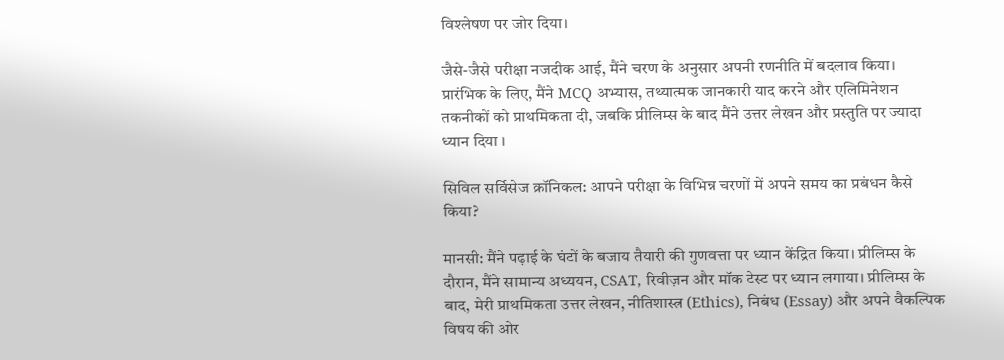विश्लेषण पर जोर दिया।

जैसे-जैसे परीक्षा नजदीक आई, मैंने चरण के अनुसार अपनी रणनीति में बदलाव किया। प्रारंभिक के लिए, मैंने MCQ अभ्यास, तथ्यात्मक जानकारी याद करने और एलिमिनेशन तकनीकों को प्राथमिकता दी, जबकि प्रीलिम्स के बाद मैंने उत्तर लेखन और प्रस्तुति पर ज्यादा ध्यान दिया ।

सिविल सर्विसेज क्रॉनिकल: आपने परीक्षा के विभिन्न चरणों में अपने समय का प्रबंधन कैसे किया?

मानसी: मैंने पढ़ाई के घंटों के बजाय तैयारी की गुणवत्ता पर ध्यान केंद्रित किया। प्रीलिम्स के दौरान, मैंने सामान्य अध्ययन, CSAT, रिवीज़न और मॉक टेस्ट पर ध्यान लगाया। प्रीलिम्स के बाद, मेरी प्राथमिकता उत्तर लेखन, नीतिशास्त्र (Ethics), निबंध (Essay) और अपने वैकल्पिक विषय की ओर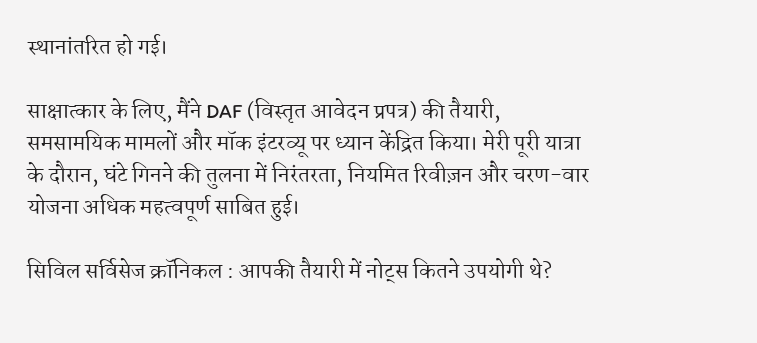स्थानांतरित हो गई।

साक्षात्कार के लिए, मैंने DAF (विस्तृत आवेदन प्रपत्र) की तैयारी, समसामयिक मामलों और मॉक इंटरव्यू पर ध्यान केंद्रित किया। मेरी पूरी यात्रा के दौरान, घंटे गिनने की तुलना में निरंतरता, नियमित रिवीज़न और चरण-वार योजना अधिक महत्वपूर्ण साबित हुई।

सिविल सर्विसेज क्रॉनिकल : आपकी तैयारी में नोट्स कितने उपयोगी थे?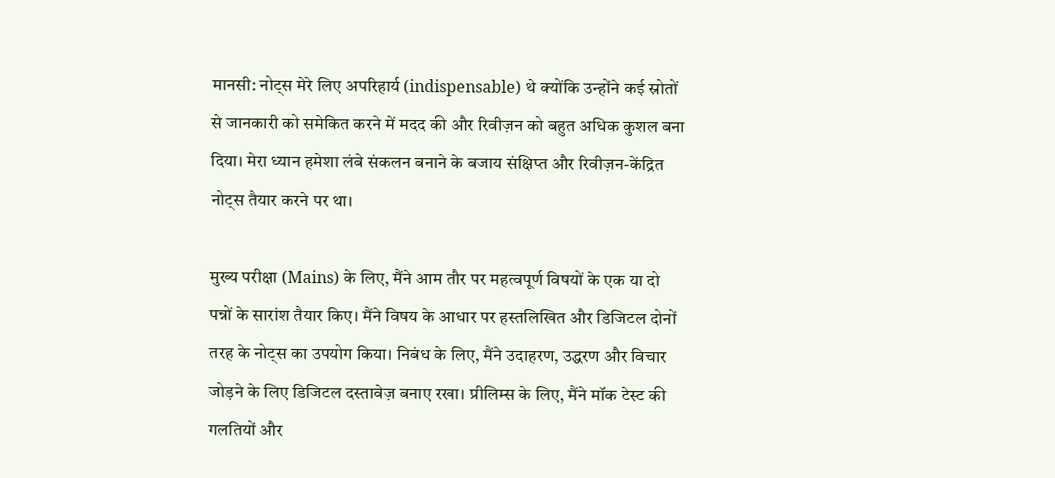मानसी: नोट्स मेरे लिए अपरिहार्य (indispensable) थे क्योंकि उन्होंने कई स्रोतों से जानकारी को समेकित करने में मदद की और रिवीज़न को बहुत अधिक कुशल बना दिया। मेरा ध्यान हमेशा लंबे संकलन बनाने के बजाय संक्षिप्त और रिवीज़न-केंद्रित नोट्स तैयार करने पर था।

मुख्य परीक्षा (Mains) के लिए, मैंने आम तौर पर महत्वपूर्ण विषयों के एक या दो पन्नों के सारांश तैयार किए। मैंने विषय के आधार पर हस्तलिखित और डिजिटल दोनों तरह के नोट्स का उपयोग किया। निबंध के लिए, मैंने उदाहरण, उद्धरण और विचार जोड़ने के लिए डिजिटल दस्तावेज़ बनाए रखा। प्रीलिम्स के लिए, मैंने मॉक टेस्ट की गलतियों और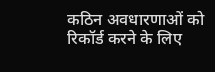कठिन अवधारणाओं को रिकॉर्ड करने के लिए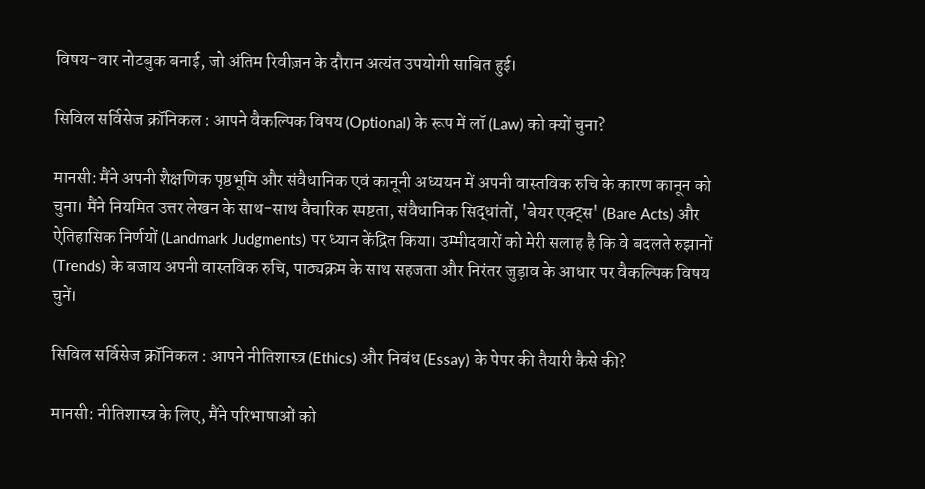विषय-वार नोटबुक बनाई, जो अंतिम रिवीज़न के दौरान अत्यंत उपयोगी साबित हुई।

सिविल सर्विसेज क्रॉनिकल : आपने वैकल्पिक विषय (Optional) के रूप में लॉ (Law) को क्यों चुना?

मानसी: मैंने अपनी शैक्षणिक पृष्ठभूमि और संवैधानिक एवं कानूनी अध्ययन में अपनी वास्तविक रुचि के कारण कानून को चुना। मैंने नियमित उत्तर लेखन के साथ-साथ वैचारिक स्पष्टता, संवैधानिक सिद्धांतों, 'बेयर एक्ट्स' (Bare Acts) और ऐतिहासिक निर्णयों (Landmark Judgments) पर ध्यान केंद्रित किया। उम्मीदवारों को मेरी सलाह है कि वे बदलते रुझानों (Trends) के बजाय अपनी वास्तविक रुचि, पाठ्यक्रम के साथ सहजता और निरंतर जुड़ाव के आधार पर वैकल्पिक विषय चुनें।

सिविल सर्विसेज क्रॉनिकल : आपने नीतिशास्त्र (Ethics) और निबंध (Essay) के पेपर की तैयारी कैसे की?

मानसी: नीतिशास्त्र के लिए, मैंने परिभाषाओं को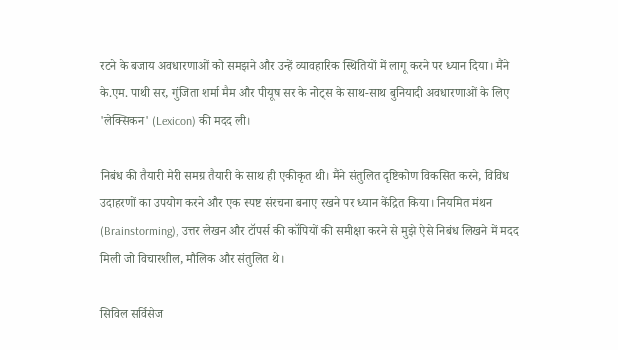रटने के बजाय अवधारणाओं को समझने और उन्हें व्यावहारिक स्थितियों में लागू करने पर ध्यान दिया। मैंने के.एम. पाथी सर, गुंजिता शर्मा मैम और पीयूष सर के नोट्स के साथ-साथ बुनियादी अवधारणाओं के लिए 'लेक्सिकन' (Lexicon) की मदद ली।

निबंध की तैयारी मेरी समग्र तैयारी के साथ ही एकीकृत थी। मैंने संतुलित दृष्टिकोण विकसित करने, विविध उदाहरणों का उपयोग करने और एक स्पष्ट संरचना बनाए रखने पर ध्यान केंद्रित किया। नियमित मंथन (Brainstorming), उत्तर लेखन और टॉपर्स की कॉपियों की समीक्षा करने से मुझे ऐसे निबंध लिखने में मदद मिली जो विचारशील, मौलिक और संतुलित थे।

सिविल सर्विसेज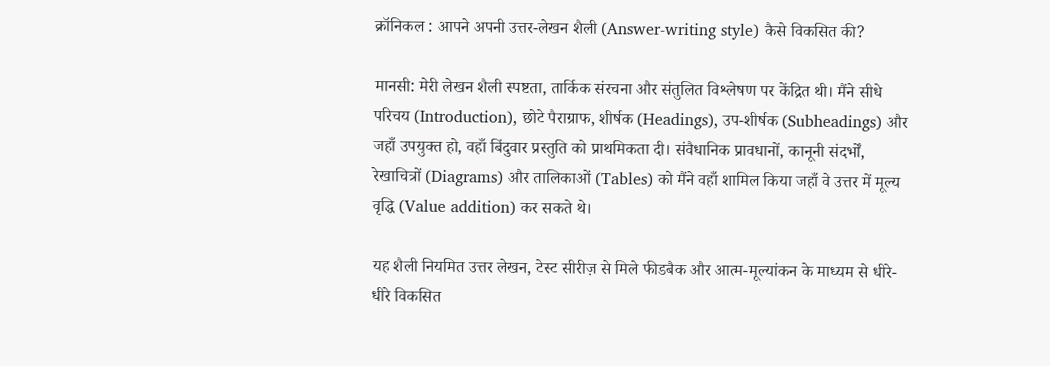क्रॉनिकल : आपने अपनी उत्तर-लेखन शैली (Answer-writing style) कैसे विकसित की?

मानसी: मेरी लेखन शैली स्पष्टता, तार्किक संरचना और संतुलित विश्लेषण पर केंद्रित थी। मैंने सीधे परिचय (Introduction), छोटे पैराग्राफ, शीर्षक (Headings), उप-शीर्षक (Subheadings) और जहाँ उपयुक्त हो, वहाँ बिंदुवार प्रस्तुति को प्राथमिकता दी। संवैधानिक प्रावधानों, कानूनी संदर्भों, रेखाचित्रों (Diagrams) और तालिकाओं (Tables) को मैंने वहाँ शामिल किया जहाँ वे उत्तर में मूल्य वृद्धि (Value addition) कर सकते थे।

यह शैली नियमित उत्तर लेखन, टेस्ट सीरीज़ से मिले फीडबैक और आत्म-मूल्यांकन के माध्यम से धीरे-धीरे विकसित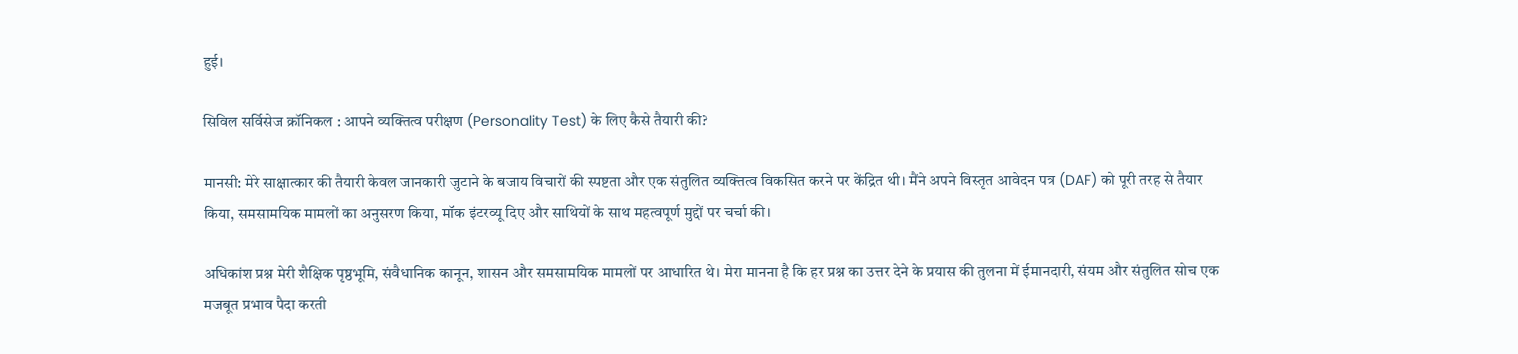हुई।

सिविल सर्विसेज क्रॉनिकल : आपने व्यक्तित्व परीक्षण (Personality Test) के लिए कैसे तैयारी की?

मानसी: मेरे साक्षात्कार की तैयारी केवल जानकारी जुटाने के बजाय विचारों की स्पष्टता और एक संतुलित व्यक्तित्व विकसित करने पर केंद्रित थी। मैंने अपने विस्तृत आवेदन पत्र (DAF) को पूरी तरह से तैयार किया, समसामयिक मामलों का अनुसरण किया, मॉक इंटरव्यू दिए और साथियों के साथ महत्वपूर्ण मुद्दों पर चर्चा की।

अधिकांश प्रश्न मेरी शैक्षिक पृष्ठभूमि, संवैधानिक कानून, शासन और समसामयिक मामलों पर आधारित थे। मेरा मानना है कि हर प्रश्न का उत्तर देने के प्रयास की तुलना में ईमानदारी, संयम और संतुलित सोच एक मजबूत प्रभाव पैदा करती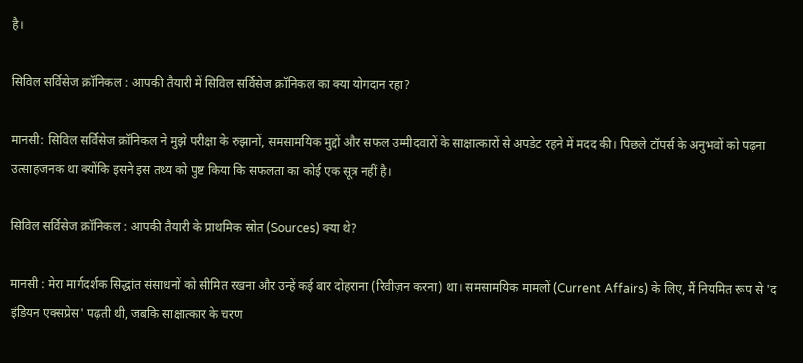है।

सिविल सर्विसेज क्रॉनिकल : आपकी तैयारी में सिविल सर्विसेज क्रॉनिकल का क्या योगदान रहा?

मानसी: सिविल सर्विसेज क्रॉनिकल ने मुझे परीक्षा के रुझानों, समसामयिक मुद्दों और सफल उम्मीदवारों के साक्षात्कारों से अपडेट रहने में मदद की। पिछले टॉपर्स के अनुभवों को पढ़ना उत्साहजनक था क्योंकि इसने इस तथ्य को पुष्ट किया कि सफलता का कोई एक सूत्र नहीं है।

सिविल सर्विसेज क्रॉनिकल : आपकी तैयारी के प्राथमिक स्रोत (Sources) क्या थे?

मानसी : मेरा मार्गदर्शक सिद्धांत संसाधनों को सीमित रखना और उन्हें कई बार दोहराना (रिवीज़न करना) था। समसामयिक मामलों (Current Affairs) के लिए, मैं नियमित रूप से 'द इंडियन एक्सप्रेस' पढ़ती थी, जबकि साक्षात्कार के चरण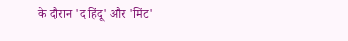के दौरान 'द हिंदू' और 'मिंट'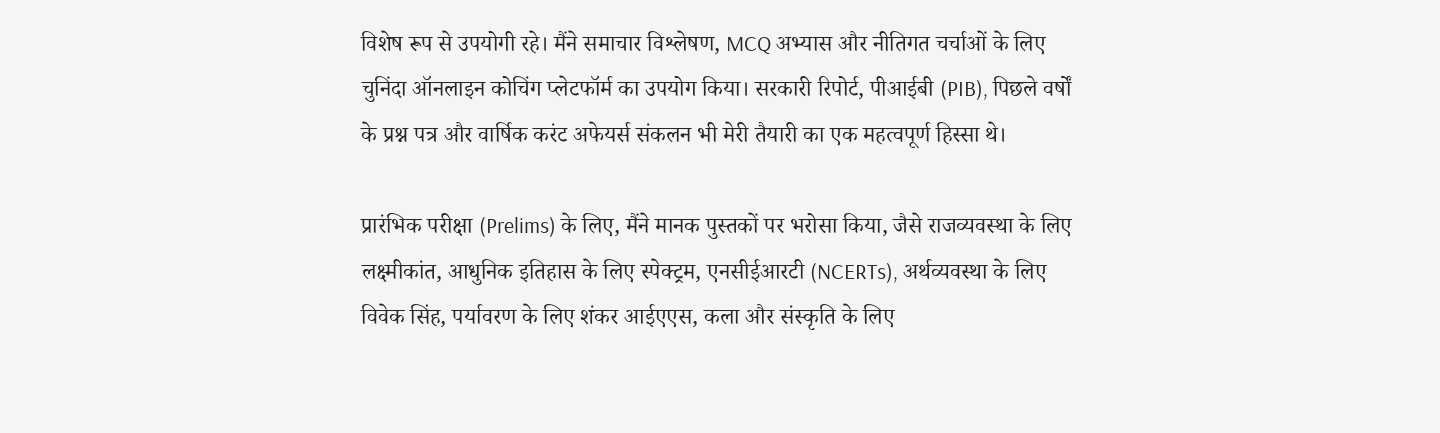विशेष रूप से उपयोगी रहे। मैंने समाचार विश्लेषण, MCQ अभ्यास और नीतिगत चर्चाओं के लिए चुनिंदा ऑनलाइन कोचिंग प्लेटफॉर्म का उपयोग किया। सरकारी रिपोर्ट, पीआईबी (PIB), पिछले वर्षों के प्रश्न पत्र और वार्षिक करंट अफेयर्स संकलन भी मेरी तैयारी का एक महत्वपूर्ण हिस्सा थे।

प्रारंभिक परीक्षा (Prelims) के लिए, मैंने मानक पुस्तकों पर भरोसा किया, जैसे राजव्यवस्था के लिए लक्ष्मीकांत, आधुनिक इतिहास के लिए स्पेक्ट्रम, एनसीईआरटी (NCERTs), अर्थव्यवस्था के लिए विवेक सिंह, पर्यावरण के लिए शंकर आईएएस, कला और संस्कृति के लिए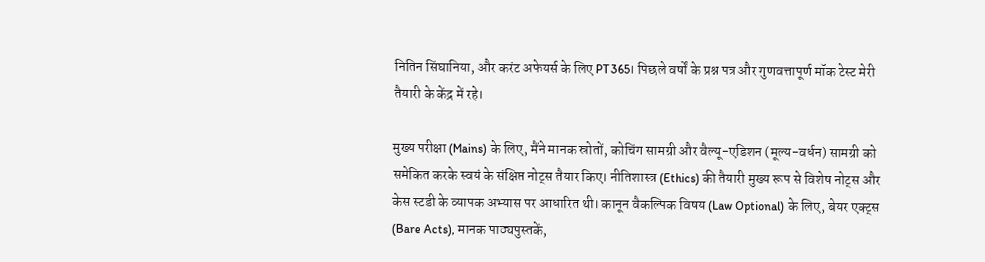नितिन सिंघानिया, और करंट अफेयर्स के लिए PT365। पिछले वर्षों के प्रश्न पत्र और गुणवत्तापूर्ण मॉक टेस्ट मेरी तैयारी के केंद्र में रहे।

मुख्य परीक्षा (Mains) के लिए, मैंने मानक स्रोतों, कोचिंग सामग्री और वैल्यू-एडिशन (मूल्य-वर्धन) सामग्री को समेकित करके स्वयं के संक्षिप्त नोट्स तैयार किए। नीतिशास्त्र (Ethics) की तैयारी मुख्य रूप से विशेष नोट्स और केस स्टडी के व्यापक अभ्यास पर आधारित थी। कानून वैकल्पिक विषय (Law Optional) के लिए, बेयर एक्ट्स (Bare Acts), मानक पाठ्यपुस्तकें,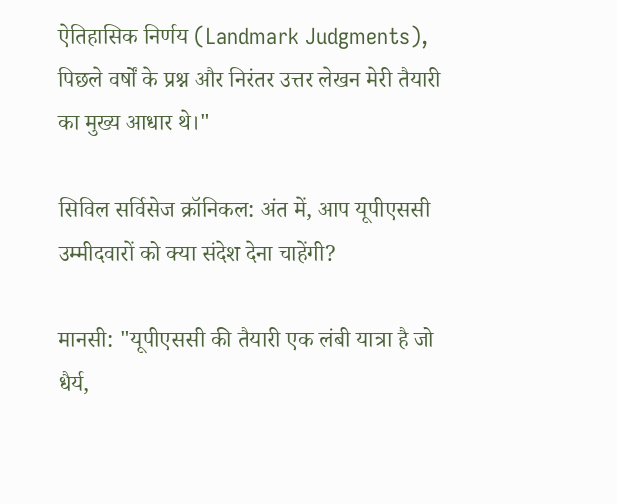ऐतिहासिक निर्णय (Landmark Judgments), पिछले वर्षों के प्रश्न और निरंतर उत्तर लेखन मेरी तैयारी का मुख्य आधार थे।"

सिविल सर्विसेज क्रॉनिकल: अंत में, आप यूपीएससी उम्मीदवारों को क्या संदेश देना चाहेंगी?

मानसी: "यूपीएससी की तैयारी एक लंबी यात्रा है जो धैर्य,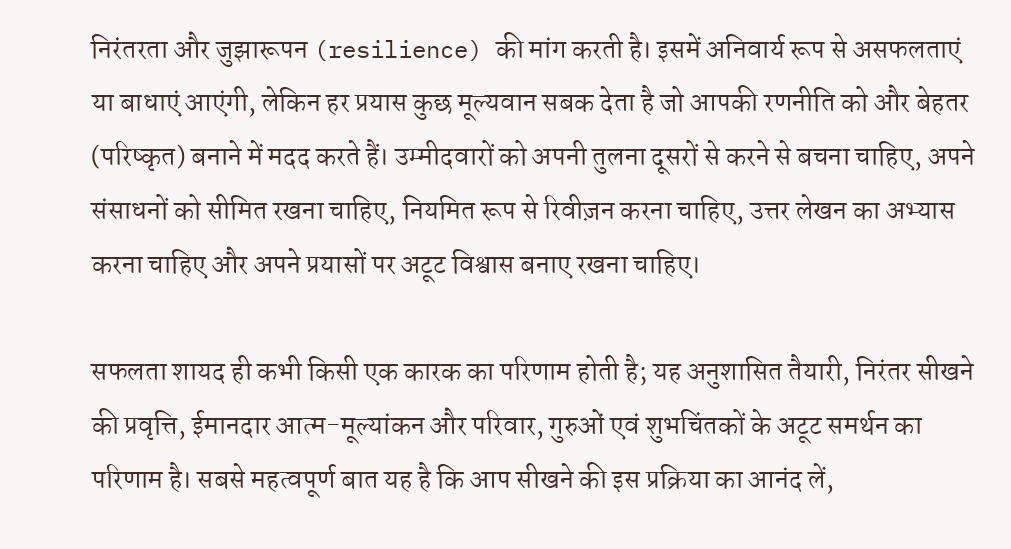निरंतरता और जुझारूपन (resilience) की मांग करती है। इसमें अनिवार्य रूप से असफलताएं या बाधाएं आएंगी, लेकिन हर प्रयास कुछ मूल्यवान सबक देता है जो आपकी रणनीति को और बेहतर (परिष्कृत) बनाने में मदद करते हैं। उम्मीदवारों को अपनी तुलना दूसरों से करने से बचना चाहिए, अपने संसाधनों को सीमित रखना चाहिए, नियमित रूप से रिवीज़न करना चाहिए, उत्तर लेखन का अभ्यास करना चाहिए और अपने प्रयासों पर अटूट विश्वास बनाए रखना चाहिए।

सफलता शायद ही कभी किसी एक कारक का परिणाम होती है; यह अनुशासित तैयारी, निरंतर सीखने की प्रवृत्ति, ईमानदार आत्म-मूल्यांकन और परिवार, गुरुओं एवं शुभचिंतकों के अटूट समर्थन का परिणाम है। सबसे महत्वपूर्ण बात यह है कि आप सीखने की इस प्रक्रिया का आनंद लें,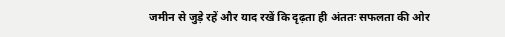जमीन से जुड़े रहें और याद रखें कि दृढ़ता ही अंततः सफलता की ओर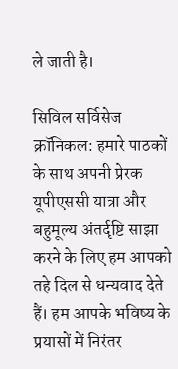ले जाती है।

सिविल सर्विसेज क्रॉनिकल: हमारे पाठकों के साथ अपनी प्रेरक यूपीएससी यात्रा और बहुमूल्य अंतर्दृष्टि साझा करने के लिए हम आपको तहे दिल से धन्यवाद देते हैं। हम आपके भविष्य के प्रयासों में निरंतर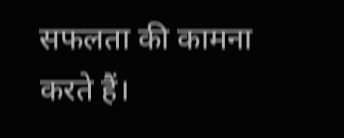सफलता की कामना करते हैं।